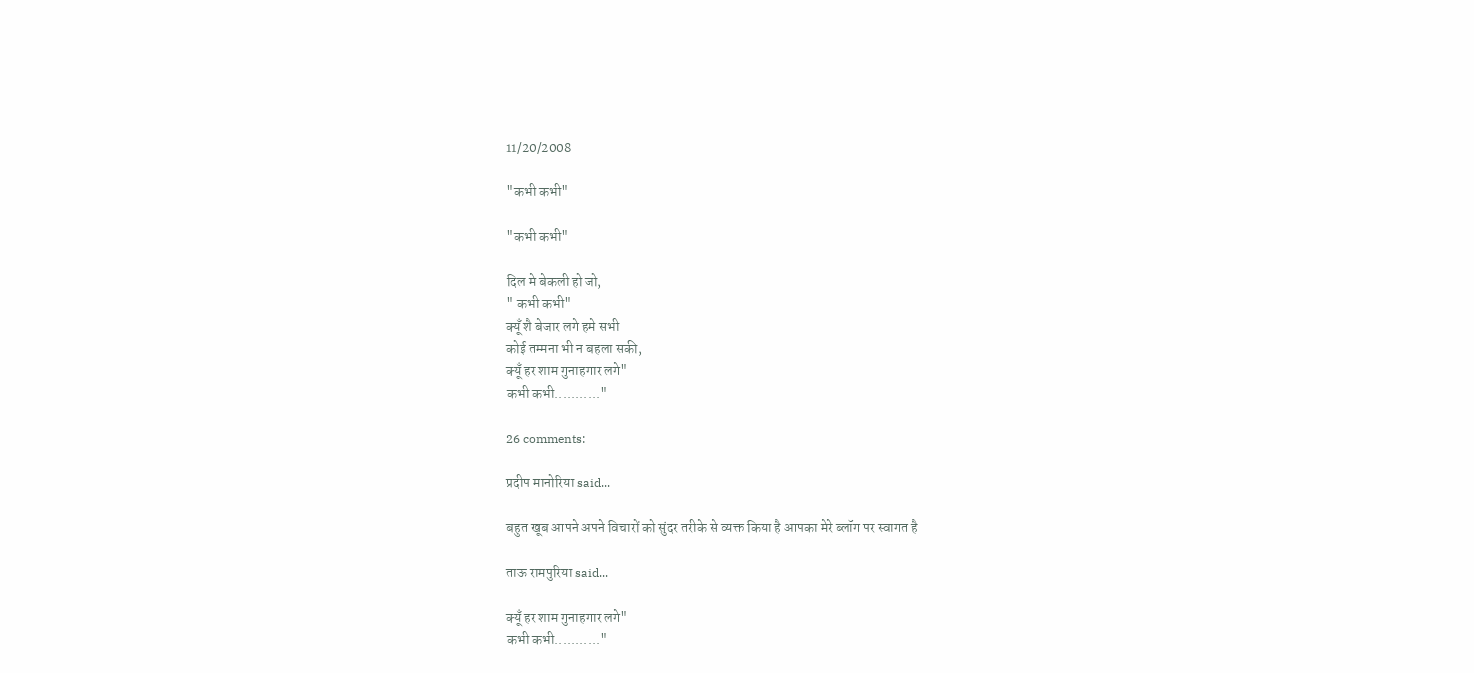11/20/2008

"कभी कभी"

"कभी कभी"

दिल मे बेकली हो जो,
" कभी कभी"
क्यूँ शै बेजार लगे हमे सभी
कोई तम्मना भी न बहला सकी,
क्यूँ हर शाम गुनाहगार लगे"
कभी कभी..........."

26 comments:

प्रदीप मानोरिया said...

बहुत खूब आपने अपने विचारों को सुंदर तरीके से व्यक्त किया है आपका मेरे ब्लॉग पर स्वागत है

ताऊ रामपुरिया said...

क्यूँ हर शाम गुनाहगार लगे"
कभी कभी..........."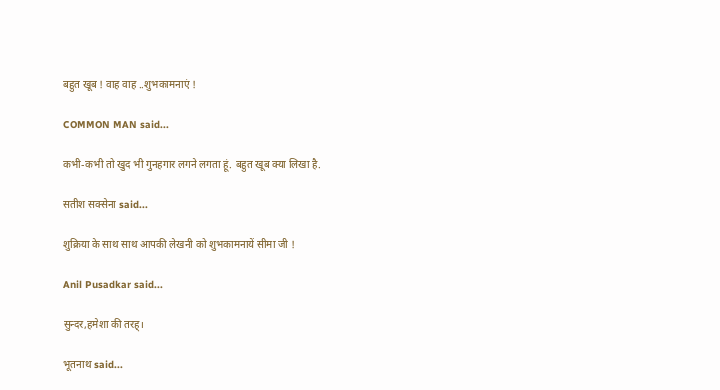बहुत खूब ! वाह वाह ..शुभकामनाएं !

COMMON MAN said...

कभी-कभी तो खुद भी गुनहगार लगने लगता हूं. बहुत खूब क्या लिखा है.

सतीश सक्सेना said...

शुक्रिया के साथ साथ आपकी लेखनी को शुभकामनायें सीमा जी !

Anil Pusadkar said...

सुन्दर,हमेशा की तरह्।

भूतनाथ said...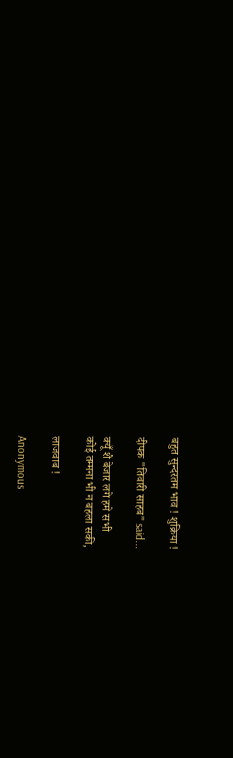बहुत सुन्दरतम भाव ! शुक्रिया !

दीपक "तिवारी साहब" said...

क्यूँ शै बेजार लगे हमे सभी
कोई तम्मना भी न बहला सकी,

लाजवाब !

Anonymous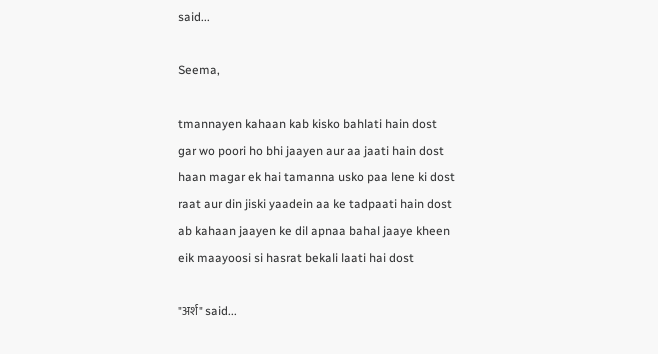said...

Seema,

tmannayen kahaan kab kisko bahlati hain dost
gar wo poori ho bhi jaayen aur aa jaati hain dost
haan magar ek hai tamanna usko paa lene ki dost
raat aur din jiski yaadein aa ke tadpaati hain dost
ab kahaan jaayen ke dil apnaa bahal jaaye kheen
eik maayoosi si hasrat bekali laati hai dost

"अर्श" said...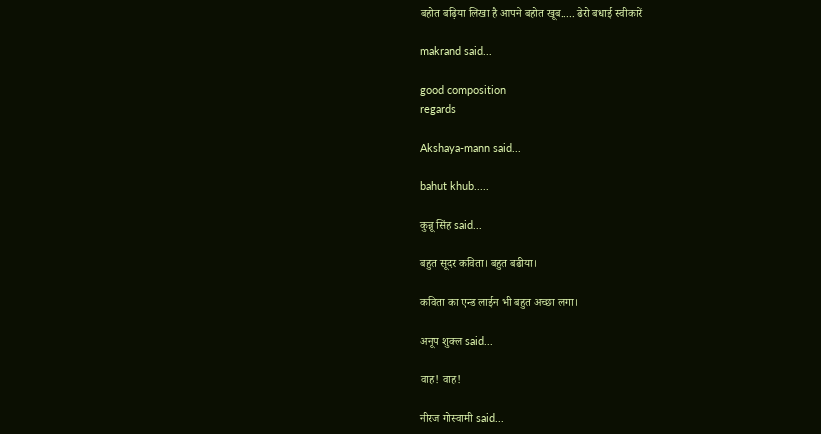बहोत बढ़िया लिखा है आपने बहोत खूब..... ढेरो बधाई स्वीकारें

makrand said...

good composition
regards

Akshaya-mann said...

bahut khub.....

कुन्नू सिंह said...

बहुत सूदर कविता। बहुत बढीया।

कविता का एन्ड लाईन भी बहुत अच्छा लगा।

अनूप शुक्ल said...

वाह! वाह!

नीरज गोस्वामी said...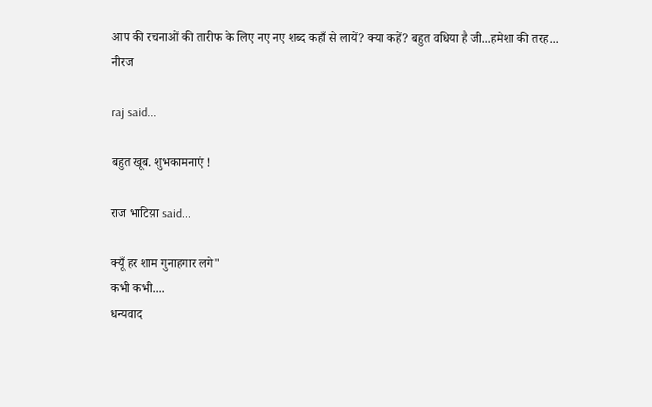आप की रचनाओं की तारीफ के लिए नए नए शब्द कहाँ से लायें? क्या कहें? बहुत वधिया है जी...हमेशा की तरह...
नीरज

raj said...

बहुत खूब. शुभकामनाएं !

राज भाटिय़ा said...

क्यूँ हर शाम गुनाहगार लगे"
कभी कभी....
धन्यवाद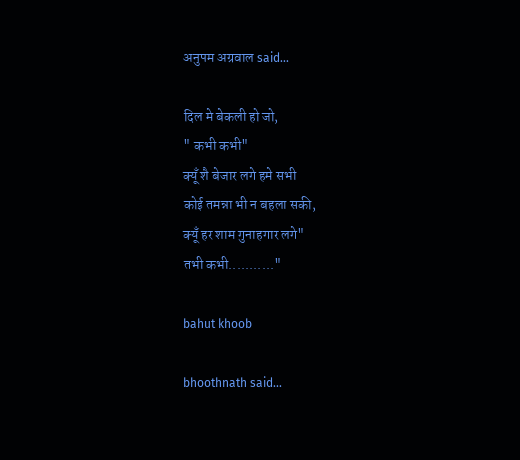अनुपम अग्रवाल said...

दिल मे बेकली हो जो,
" कभी कभी"
क्यूँ शै बेजार लगे हमे सभी
कोई तमन्ना भी न बहला सकी,
क्यूँ हर शाम गुनाहगार लगे"
तभी कभी..........."

bahut khoob

bhoothnath said...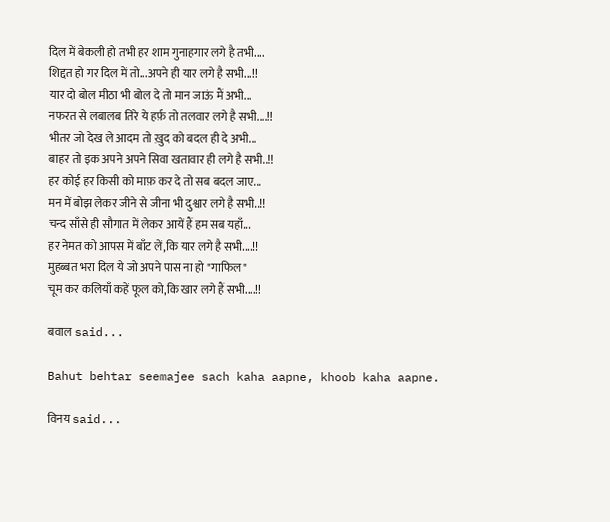दिल में बेकली हो तभी हर शाम गुनाहगार लगे है तभी....
शिद्दत हो गर दिल में तो...अपने ही यार लगे है सभी...!!
यार दो बोल मीठा भी बोल दे तो मान जाऊं मैं अभी...
नफरत से लबालब तिरे ये हर्फ़ तो तलवार लगे है सभी....!!
भीतर जो देख ले आदम तो ख़ुद को बदल ही दे अभी...
बाहर तो इक अपने अपने सिवा खतावार ही लगे है सभी..!!
हर कोई हर किसी को माफ़ कर दे तो सब बदल जाए...
मन में बोझ लेकर जीने से जीना भी दुश्वार लगे है सभी..!!
चन्द साँसे ही सौगात में लेकर आयें हैं हम सब यहाँ...
हर नेमत को आपस में बाँट लें,कि यार लगे है सभी....!!
मुहब्बत भरा दिल ये जो अपने पास ना हो "गाफिल"
चूम कर कलियाँ कहें फूल को,कि खार लगे हैं सभी....!!

बवाल said...

Bahut behtar seemajee sach kaha aapne, khoob kaha aapne.

विनय said...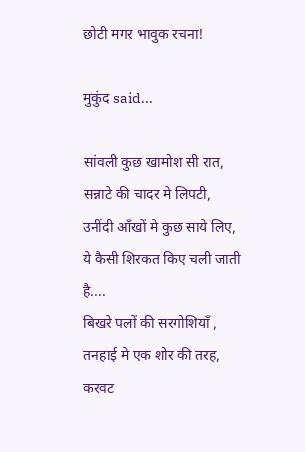छोटी मगर भावुक रचना!

मुकुंद said...

सांवली कुछ खामोश सी रात,
सन्नाटे की चादर मे लिपटी,
उनींदी आँखों मे कुछ साये लिए,
ये कैसी शिरकत किए चली जाती है....
बिखरे पलों की सरगोशियाँ ,
तनहाई मे एक शोर की तरह,
करवट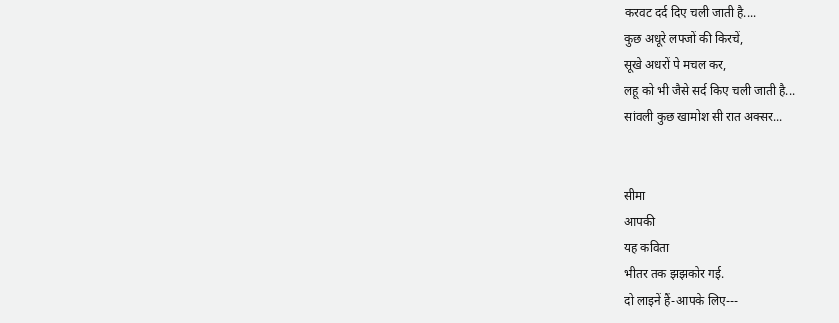करवट दर्द दिए चली जाती है....
कुछ अधूरे लफ्जों की किरचें,
सूखे अधरों पे मचल कर,
लहू को भी जैसे सर्द किए चली जाती है...
सांवली कुछ खामोश सी रात अक्सर...


सीमा
आपकी
यह कविता
भीतर तक झझकोर गई.
दो लाइनें हैं-आपके लिए---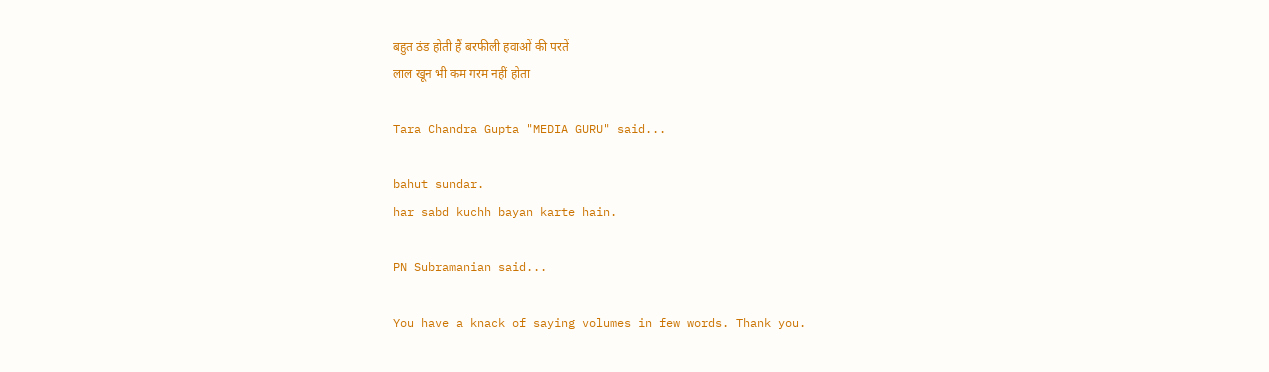बहुत ठंड होती हैं बरफीली हवाओं की परतें
लाल खून भी कम गरम नहीं होता

Tara Chandra Gupta "MEDIA GURU" said...

bahut sundar.
har sabd kuchh bayan karte hain.

PN Subramanian said...

You have a knack of saying volumes in few words. Thank you.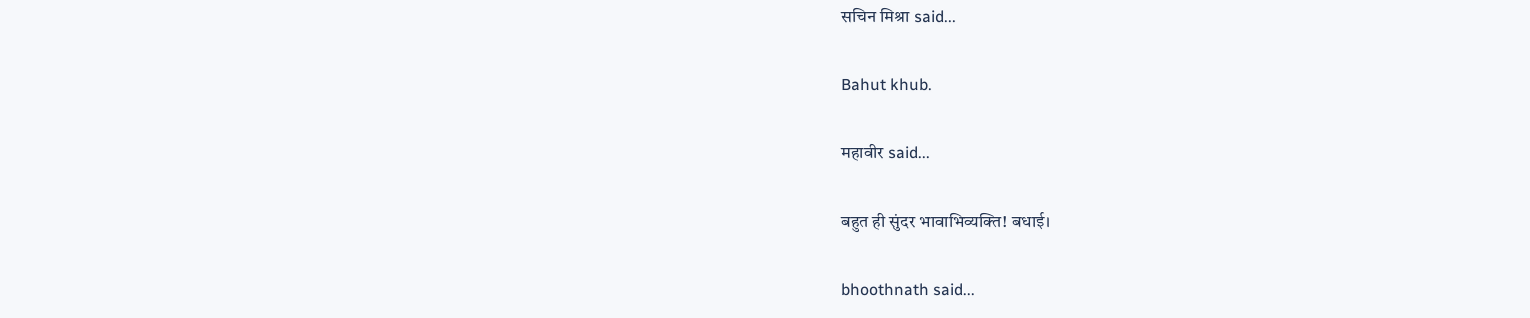सचिन मिश्रा said...

Bahut khub.

महावीर said...

बहुत ही सुंदर भावाभिव्यक्ति! बधाई।

bhoothnath said...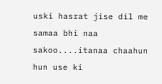uski hasrat jise dil me samaa bhi naa sakoo....itanaa chaahun hun use ki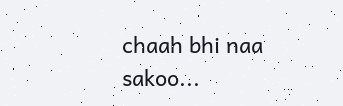chaah bhi naa sakoo...